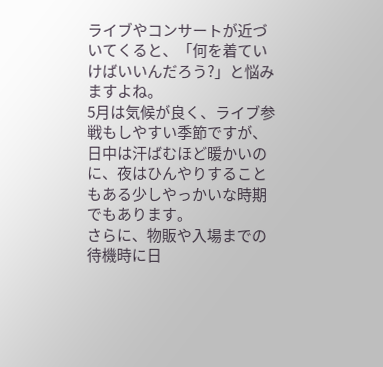ライブやコンサートが近づいてくると、「何を着ていけばいいんだろう?」と悩みますよね。
5月は気候が良く、ライブ参戦もしやすい季節ですが、
日中は汗ばむほど暖かいのに、夜はひんやりすることもある少しやっかいな時期でもあります。
さらに、物販や入場までの待機時に日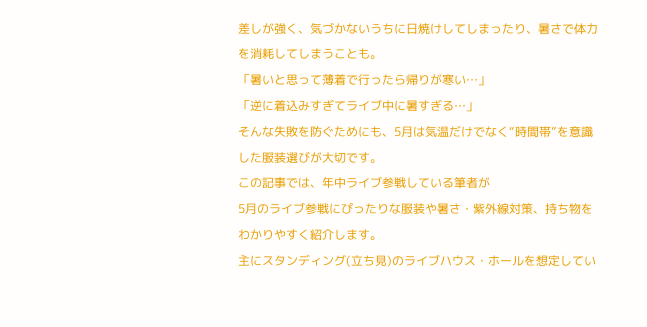差しが強く、気づかないうちに日焼けしてしまったり、暑さで体力を消耗してしまうことも。
「暑いと思って薄着で行ったら帰りが寒い…」
「逆に着込みすぎてライブ中に暑すぎる…」
そんな失敗を防ぐためにも、5月は気温だけでなく“時間帯”を意識した服装選びが大切です。
この記事では、年中ライブ参戦している筆者が
5月のライブ参戦にぴったりな服装や暑さ・紫外線対策、持ち物をわかりやすく紹介します。
主にスタンディング(立ち見)のライブハウス・ホールを想定してい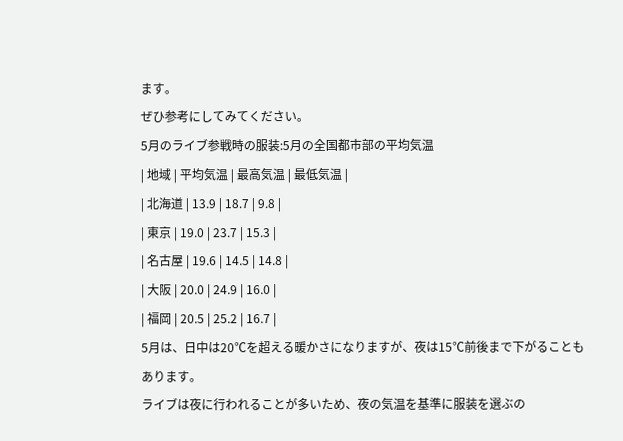ます。
ぜひ参考にしてみてください。
5月のライブ参戦時の服装:5月の全国都市部の平均気温
| 地域 | 平均気温 | 最高気温 | 最低気温 |
| 北海道 | 13.9 | 18.7 | 9.8 |
| 東京 | 19.0 | 23.7 | 15.3 |
| 名古屋 | 19.6 | 14.5 | 14.8 |
| 大阪 | 20.0 | 24.9 | 16.0 |
| 福岡 | 20.5 | 25.2 | 16.7 |
5月は、日中は20℃を超える暖かさになりますが、夜は15℃前後まで下がることもあります。
ライブは夜に行われることが多いため、夜の気温を基準に服装を選ぶの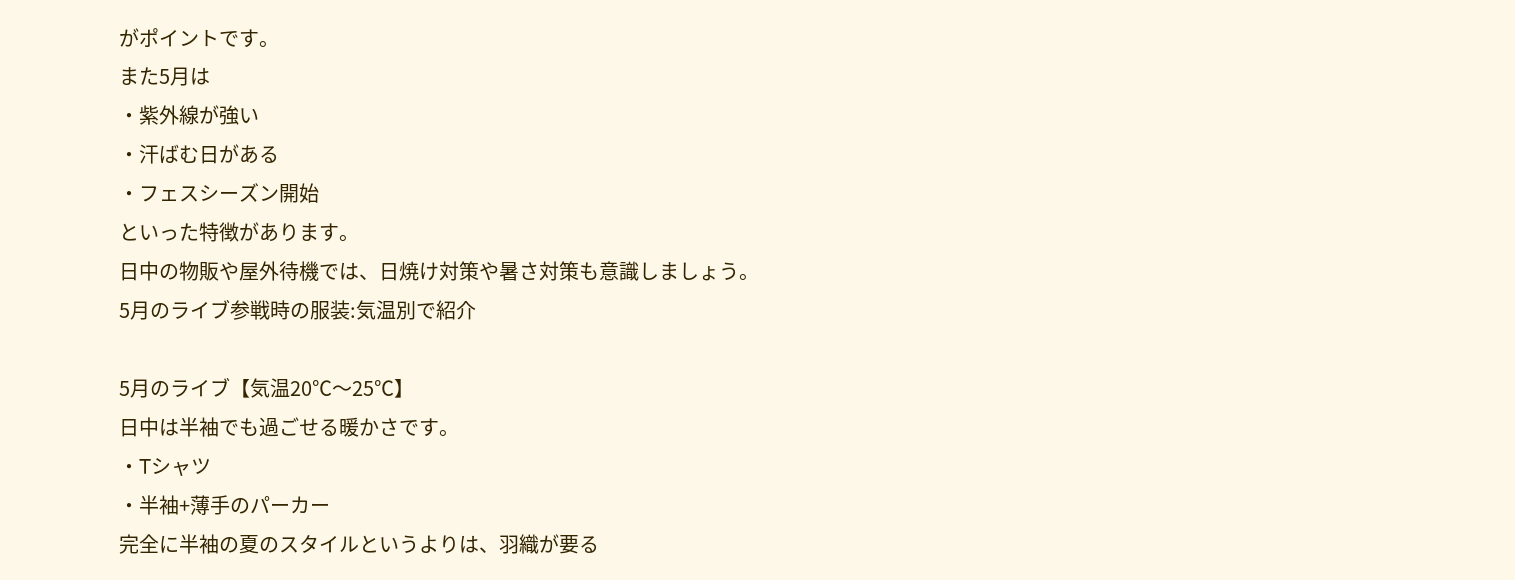がポイントです。
また5月は
・紫外線が強い
・汗ばむ日がある
・フェスシーズン開始
といった特徴があります。
日中の物販や屋外待機では、日焼け対策や暑さ対策も意識しましょう。
5月のライブ参戦時の服装:気温別で紹介

5月のライブ【気温20℃〜25℃】
日中は半袖でも過ごせる暖かさです。
・Tシャツ
・半袖+薄手のパーカー
完全に半袖の夏のスタイルというよりは、羽織が要る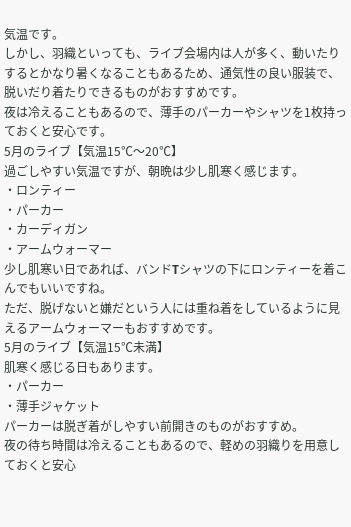気温です。
しかし、羽織といっても、ライブ会場内は人が多く、動いたりするとかなり暑くなることもあるため、通気性の良い服装で、脱いだり着たりできるものがおすすめです。
夜は冷えることもあるので、薄手のパーカーやシャツを1枚持っておくと安心です。
5月のライブ【気温15℃〜20℃】
過ごしやすい気温ですが、朝晩は少し肌寒く感じます。
・ロンティー
・パーカー
・カーディガン
・アームウォーマー
少し肌寒い日であれば、バンドTシャツの下にロンティーを着こんでもいいですね。
ただ、脱げないと嫌だという人には重ね着をしているように見えるアームウォーマーもおすすめです。
5月のライブ【気温15℃未満】
肌寒く感じる日もあります。
・パーカー
・薄手ジャケット
パーカーは脱ぎ着がしやすい前開きのものがおすすめ。
夜の待ち時間は冷えることもあるので、軽めの羽織りを用意しておくと安心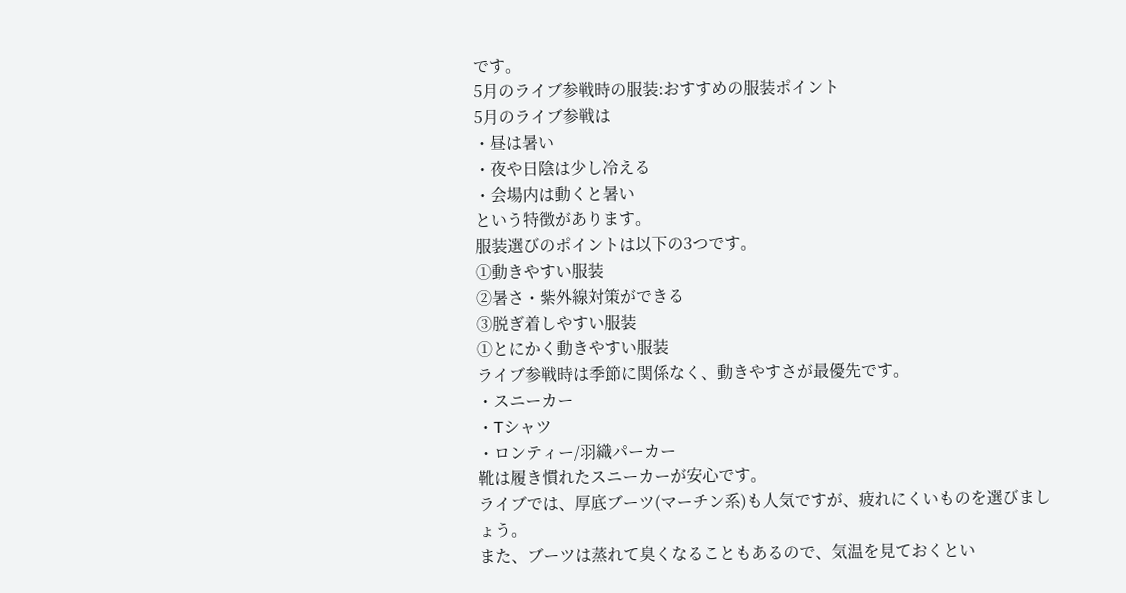です。
5月のライブ参戦時の服装:おすすめの服装ポイント
5月のライブ参戦は
・昼は暑い
・夜や日陰は少し冷える
・会場内は動くと暑い
という特徴があります。
服装選びのポイントは以下の3つです。
①動きやすい服装
②暑さ・紫外線対策ができる
③脱ぎ着しやすい服装
①とにかく動きやすい服装
ライブ参戦時は季節に関係なく、動きやすさが最優先です。
・スニーカー
・Tシャツ
・ロンティー/羽織パーカー
靴は履き慣れたスニーカーが安心です。
ライブでは、厚底ブーツ(マーチン系)も人気ですが、疲れにくいものを選びましょう。
また、ブーツは蒸れて臭くなることもあるので、気温を見ておくとい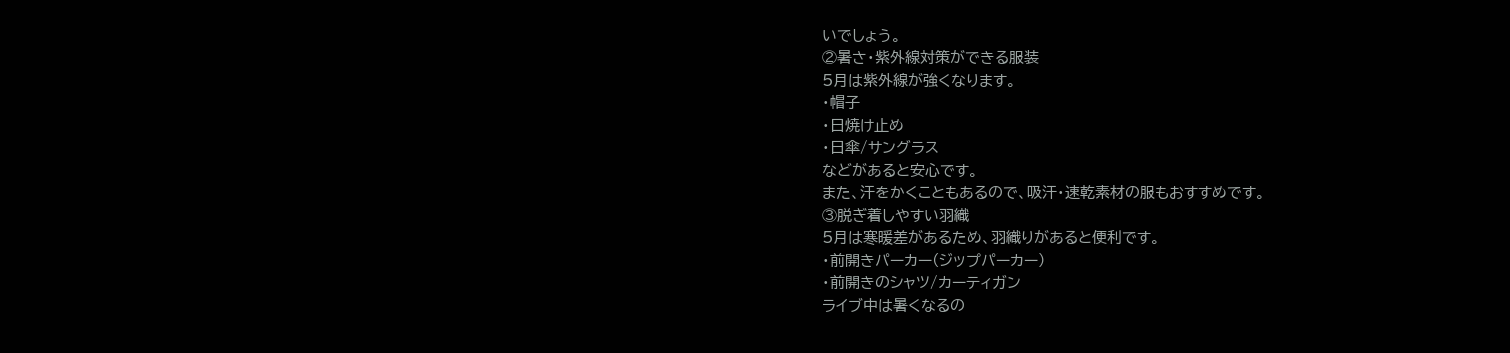いでしょう。
②暑さ・紫外線対策ができる服装
5月は紫外線が強くなります。
・帽子
・日焼け止め
・日傘/サングラス
などがあると安心です。
また、汗をかくこともあるので、吸汗・速乾素材の服もおすすめです。
③脱ぎ着しやすい羽織
5月は寒暖差があるため、羽織りがあると便利です。
・前開きパーカー(ジップパーカー)
・前開きのシャツ/カーティガン
ライブ中は暑くなるの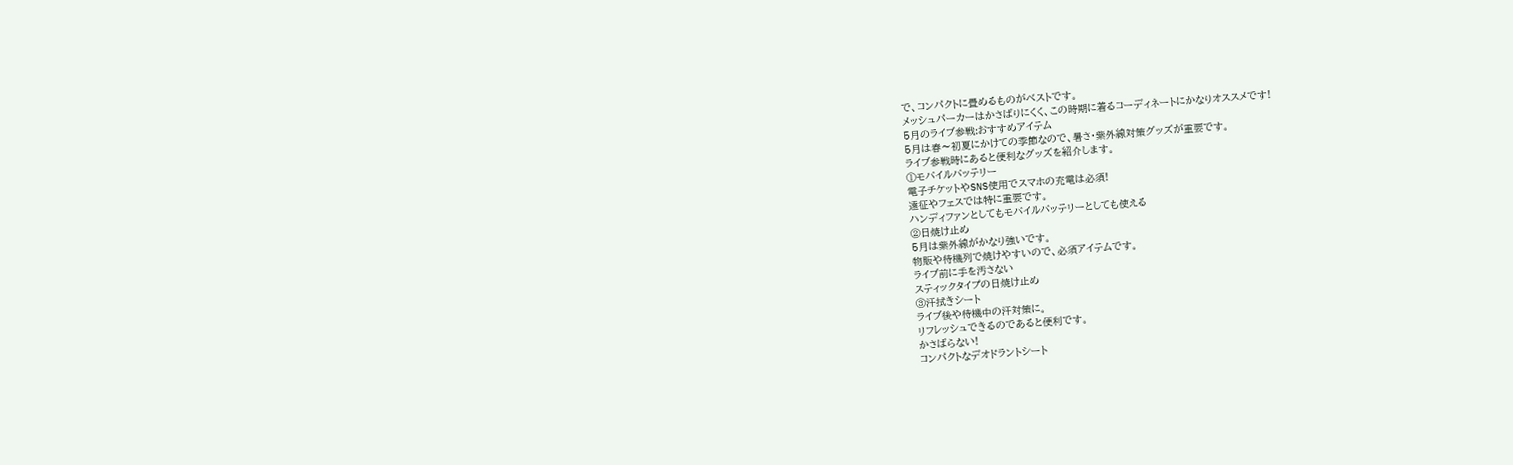で、コンパクトに畳めるものがベストです。
メッシュパーカーはかさばりにくく、この時期に着るコーディネートにかなりオススメです!
5月のライブ参戦:おすすめアイテム
5月は春〜初夏にかけての季節なので、暑さ・紫外線対策グッズが重要です。
ライブ参戦時にあると便利なグッズを紹介します。
①モバイルバッテリー
電子チケットやSNS使用でスマホの充電は必須!
遠征やフェスでは特に重要です。
ハンディファンとしてもモバイルバッテリーとしても使える
②日焼け止め
5月は紫外線がかなり強いです。
物販や待機列で焼けやすいので、必須アイテムです。
ライブ前に手を汚さない
スティックタイプの日焼け止め
③汗拭きシート
ライブ後や待機中の汗対策に。
リフレッシュできるのであると便利です。
かさばらない!
コンパクトなデオドラントシート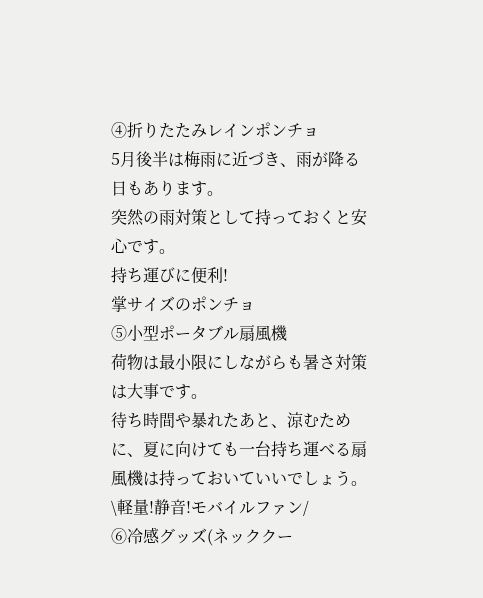④折りたたみレインポンチョ
5月後半は梅雨に近づき、雨が降る日もあります。
突然の雨対策として持っておくと安心です。
持ち運びに便利!
掌サイズのポンチョ
⑤小型ポータブル扇風機
荷物は最小限にしながらも暑さ対策は大事です。
待ち時間や暴れたあと、涼むために、夏に向けても一台持ち運べる扇風機は持っておいていいでしょう。
\軽量!静音!モバイルファン/
⑥冷感グッズ(ネッククー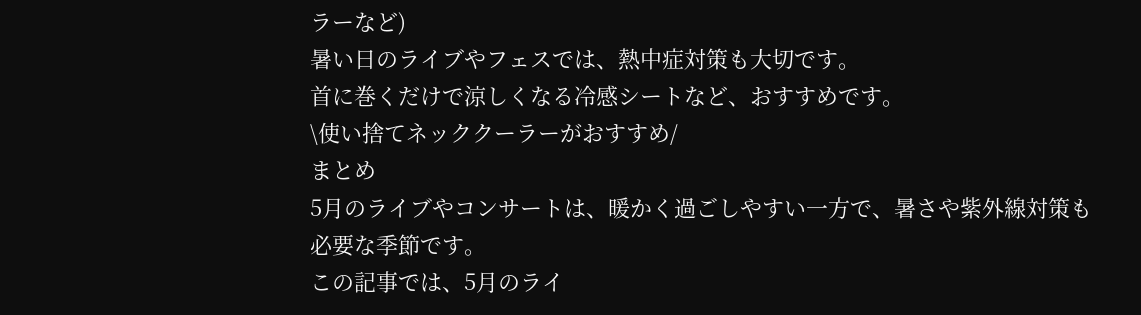ラーなど)
暑い日のライブやフェスでは、熱中症対策も大切です。
首に巻くだけで涼しくなる冷感シートなど、おすすめです。
\使い捨てネッククーラーがおすすめ/
まとめ
5月のライブやコンサートは、暖かく過ごしやすい一方で、暑さや紫外線対策も必要な季節です。
この記事では、5月のライ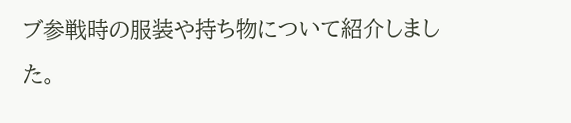ブ参戦時の服装や持ち物について紹介しました。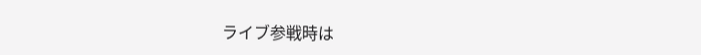ライブ参戦時は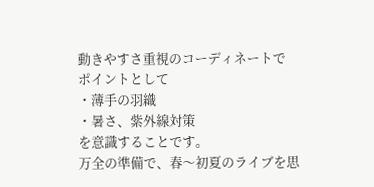動きやすさ重視のコーディネートで
ポイントとして
・薄手の羽織
・暑さ、紫外線対策
を意識することです。
万全の準備で、春〜初夏のライブを思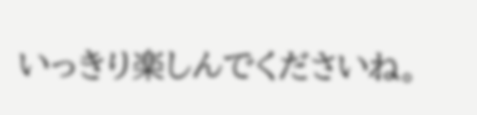いっきり楽しんでくださいね。